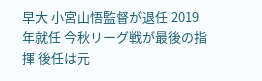早大 小宮山悟監督が退任 2019年就任 今秋リーグ戦が最後の指揮 後任は元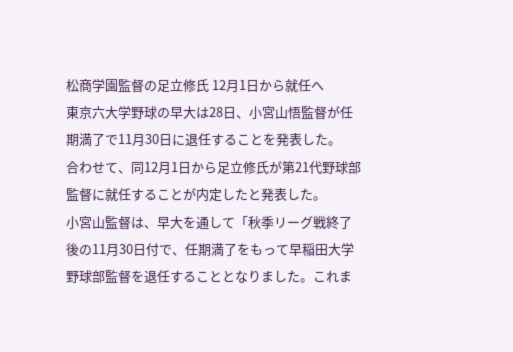松商学園監督の足立修氏 12月1日から就任へ
東京六大学野球の早大は28日、小宮山悟監督が任期満了で11月30日に退任することを発表した。
合わせて、同12月1日から足立修氏が第21代野球部監督に就任することが内定したと発表した。
小宮山監督は、早大を通して「秋季リーグ戦終了後の11月30日付で、任期満了をもって早稲田大学野球部監督を退任することとなりました。これま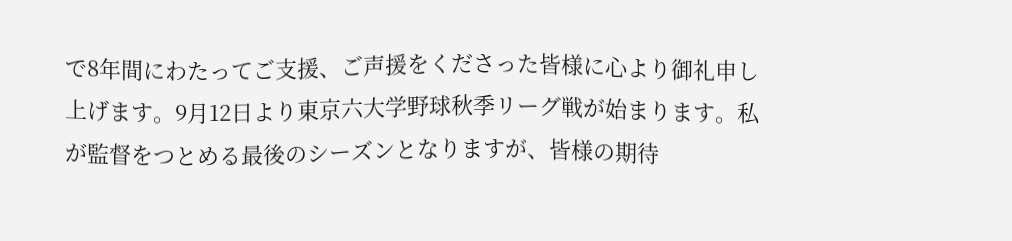で8年間にわたってご支援、ご声援をくださった皆様に心より御礼申し上げます。9月12日より東京六大学野球秋季リーグ戦が始まります。私が監督をつとめる最後のシーズンとなりますが、皆様の期待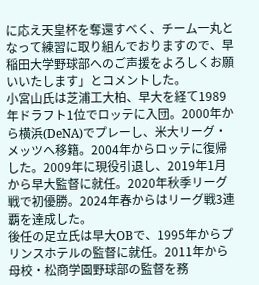に応え天皇杯を奪還すべく、チーム一丸となって練習に取り組んでおりますので、早稲田大学野球部へのご声援をよろしくお願いいたします」とコメントした。
小宮山氏は芝浦工大柏、早大を経て1989年ドラフト1位でロッテに入団。2000年から横浜(DeNA)でプレーし、米大リーグ・メッツへ移籍。2004年からロッテに復帰した。2009年に現役引退し、2019年1月から早大監督に就任。2020年秋季リーグ戦で初優勝。2024年春からはリーグ戦3連覇を達成した。
後任の足立氏は早大OBで、1995年からプリンスホテルの監督に就任。2011年から母校・松商学園野球部の監督を務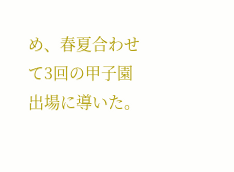め、春夏合わせて3回の甲子園出場に導いた。